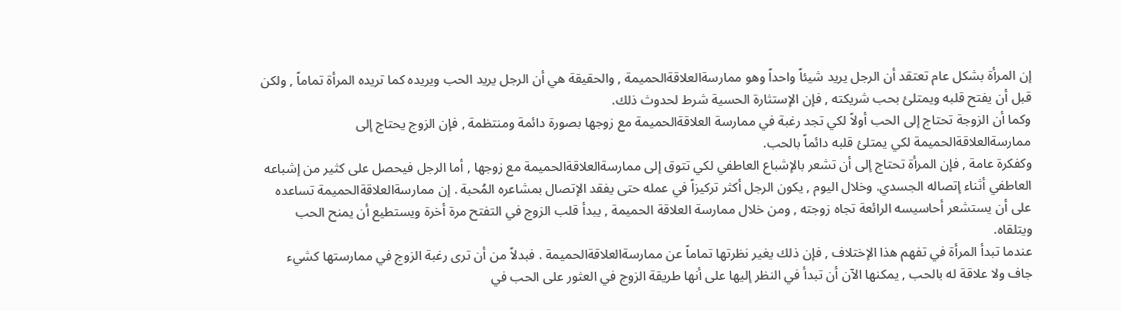إن المرأة بشكل عام تعتقد أن الرجل يريد شيئاً واحداً وهو ممارسةالعلاقةالحميمة , والحقيقة هي أن الرجل يريد الحب ويريده كما تريده المرأة تماماً , ولكن قبل أن يفتح قلبه ويمتلئ بحب شريكته , فإن الإستثارة الحسية شرط لحدوث ذلك.
وكما أن الزوجة تحتاج إلى الحب أولاً لكي تجد رغبة في ممارسة العلاقةالحميمة مع زوجها بصورة دائمة ومنتظمة , فإن الزوج يحتاج إلى ممارسةالعلاقةالحميمة لكي يمتلئ قلبه دائماً بالحب.
وكفكرة عامة , فإن المرأة تحتاج إلى أن تشعر بالإشباع العاطفي لكي تتوق إلى ممارسةالعلاقةالحميمة مع زوجها , أما الرجل فيحصل على كثير من إشباعه العاطفي أثناء إتصاله الجسدي. وخلال اليوم , يكون الرجل أكثر تركيزاً في عمله حتى يفقد الإتصال بمشاعره المُحبة . إن ممارسةالعلاقةالحميمة تساعده على أن يستشعر أحاسيسه الرائعة تجاه زوجته , ومن خلال ممارسة العلاقة الحميمة , يبدأ قلب الزوج في التفتح مرة أخرة ويستطيع أن يمنح الحب ويتلقاه.
عندما تبدأ المرأة في تفهم هذا الإختلاف , فإن ذلك يغير نظرتها تماماً عن ممارسةالعلاقةالحميمة . فبدلاً من أن ترى رغبة الزوج في ممارستها كشيء جاف ولا علاقة له بالحب , يمكنها الآن أن تبدأ في النظر إليها على أنها طريقة الزوج في العثور على الحب في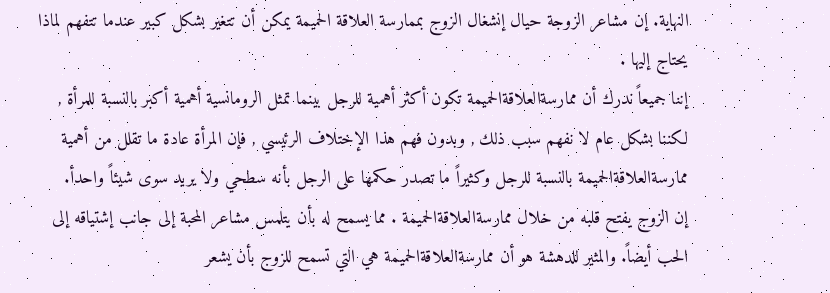النهاية. إن مشاعر الزوجة حيال إنشغال الزوج بممارسة العلاقة الحميمة يمكن أن تتغير بشكل كبير عندما تتفهم لماذا يحتاج إليها .
إننا جميعاً ندرك أن ممارسةالعلاقةالحميمة تكون أكثر أهمية للرجل بينما تمثل الرومانسية أهمية أكبر بالنسبة للمرأة , لكننا بشكل عام لا نفهم سبب ذلك , وبدون فهم هذا الإختلاف الرئيسي , فإن المرأة عادة ما تقلل من أهمية ممارسةالعلاقةالحميمة بالنسبة للرجل وكثيراً ما تصدر حكمها على الرجل بأنه سطحي ولا يريد سوى شيئاً واحدأ.
إن الزوج يفتح قلبه من خلال ممارسةالعلاقةالحميمة . مما يسمح له بأن يتلمس مشاعر المحبة إلى جانب إشتياقه إلى الحب أيضاً. والمثير للدهشة هو أن ممارسةالعلاقةالحميمة هي التي تسمح للزوج بأن يشعر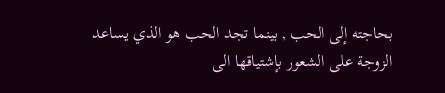بحاجته إلى الحب , بينما تجد الحب هو الذي يساعد الزوجة على الشعور بإشتياقها الى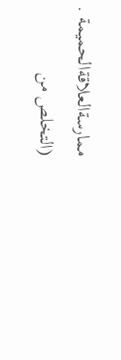ممارسةالعلاقةالحميمة .
(التخلص من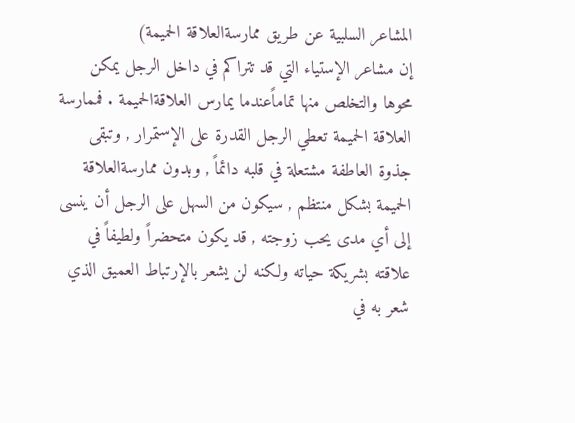المشاعر السلبية عن طريق ممارسةالعلاقة الحميمة)
إن مشاعر الإستياء التي قد تتراكم في داخل الرجل يمكن محوها والتخلص منها تماماًعندما يمارس العلاقةالحميمة . فممارسة العلاقة الحميمة تعطي الرجل القدرة على الإستمرار , وتبقى جذوة العاطفة مشتعلة في قلبه دائماً , وبدون ممارسةالعلاقة الحميمة بشكل منتظم , سيكون من السهل على الرجل أن ينسى إلى أي مدى يحب زوجته , قد يكون متحضراً ولطيفاً في علاقته بشريكة حياته ولكنه لن يشعر بالإرتباط العميق الذي شعر به في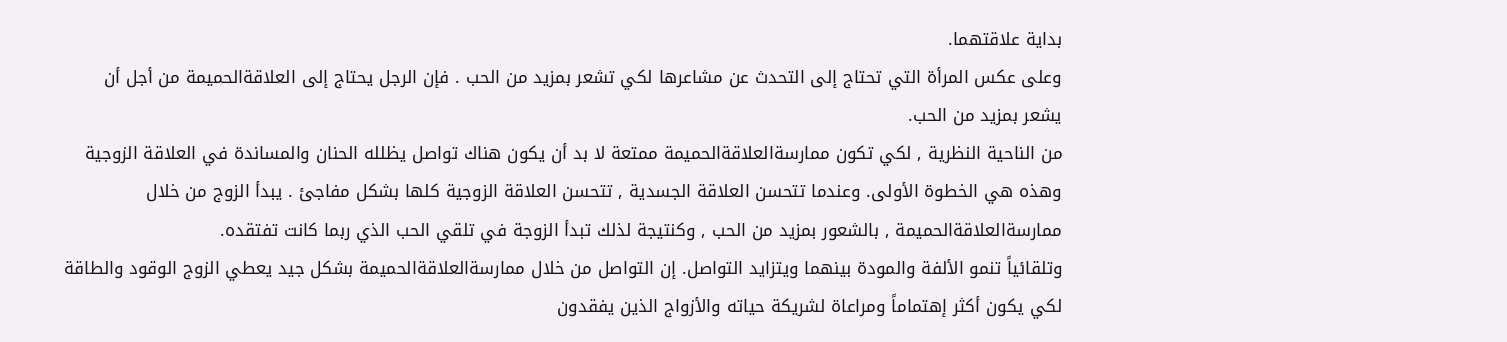بداية علاقتهما.
وعلى عكس المرأة التي تحتاج إلى التحدث عن مشاعرها لكي تشعر بمزيد من الحب . فإن الرجل يحتاج إلى العلاقةالحميمة من أجل أن يشعر بمزيد من الحب.
من الناحية النظرية , لكي تكون ممارسةالعلاقةالحميمة ممتعة لا بد أن يكون هناك تواصل يظلله الحنان والمساندة في العلاقة الزوجية وهذه هي الخطوة الأولى. وعندما تتحسن العلاقة الجسدية , تتحسن العلاقة الزوجية كلها بشكل مفاجئ . يبدأ الزوج من خلال ممارسةالعلاقةالحميمة , بالشعور بمزيد من الحب , وكنتيجة لذلك تبدأ الزوجة في تلقي الحب الذي ربما كانت تفتقده.
وتلقائياً تنمو الألفة والمودة بينهما ويتزايد التواصل. إن التواصل من خلال ممارسةالعلاقةالحميمة بشكل جيد يعطي الزوج الوقود والطاقة لكي يكون أكثر إهتماماً ومراعاة لشريكة حياته والأزواج الذين يفقدون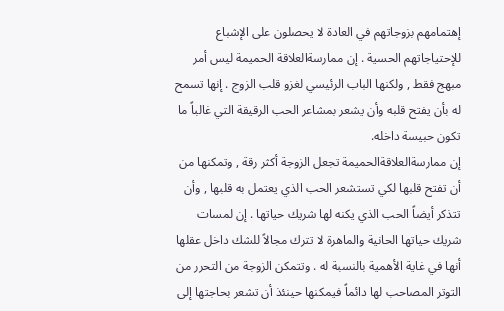إهتمامهم بزوجاتهم في العادة لا يحصلون على الإشباع للإحتياجاتهم الحسية . إن ممارسةالعلاقة الحميمة ليس أمر مبهج فقط , ولكنها الباب الرئيسي لغزو قلب الزوج . إنها تسمح له بأن يفتح قلبه وأن يشعر بمشاعر الحب الرقيقة التي غالباً ما تكون حبيسة داخله.
إن ممارسةالعلاقةالحميمة تجعل الزوجة أكثر رقة , وتمكنها من أن تفتح قلبها لكي تستشعر الحب الذي يعتمل به قلبها , وأن تتذكر أيضاً الحب الذي يكنه لها شريك حياتها . إن لمسات شريك حياتها الحانية والماهرة لا تترك مجالاً للشك داخل عقلها أنها في غاية الأهمية بالنسبة له . وتتمكن الزوجة من التحرر من التوتر المصاحب لها دائماً فيمكنها حينئذ أن تشعر بحاجتها إلى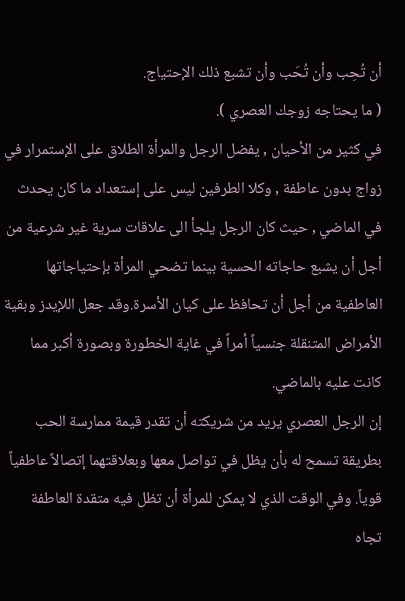أن تُحِب وأن تُحَب وأن تشبع ذلك الإحتياج.
( ما يحتاجه زوجك العصري ).
في كثير من الأحيان , يفضل الرجل والمرأة الطلاق على الإستمرار في زواج بدون عاطفة , وكلا الطرفين ليس على إستعداد ما كان يحدث في الماضي , حيث كان الرجل يلجأ الى علاقات سرية غير شرعية من أجل أن يشبع حاجاته الحسية بينما تضحي المرأة بإحتياجاتها العاطفية من أجل أن تحافظ على كيان الأسرة.وقد جعل اللإيدز وبقية الأمراض المتنقلة جنسياً أمراً في غاية الخطورة وبصورة أكبر مما كانت عليه بالماضي.
إن الرجل العصري يريد من شريكته أن تقدر قيمة ممارسة الحب بطريقة تسمح له بأن يظل في تواصل معها وبعلاقتهما إتصالاً عاطفياً قوياً. وفي الوقت الذي لا يمكن للمرأة أن تظل فيه متقدة العاطفة تجاه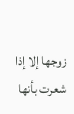زوجها إلا إذا شعرت بأنها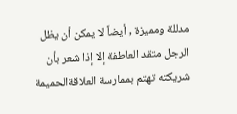مدللة ومميزة , أيضاً لا يمكن أن يظل الرجل متقد العاطفة إلا إذا شعر بأن شريكته تهتم بممارسة العلاقةالحميمة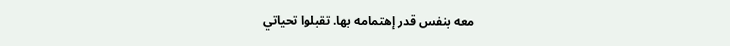معه بنفس قدر إهتمامه بها. تقبلوا تحياتي